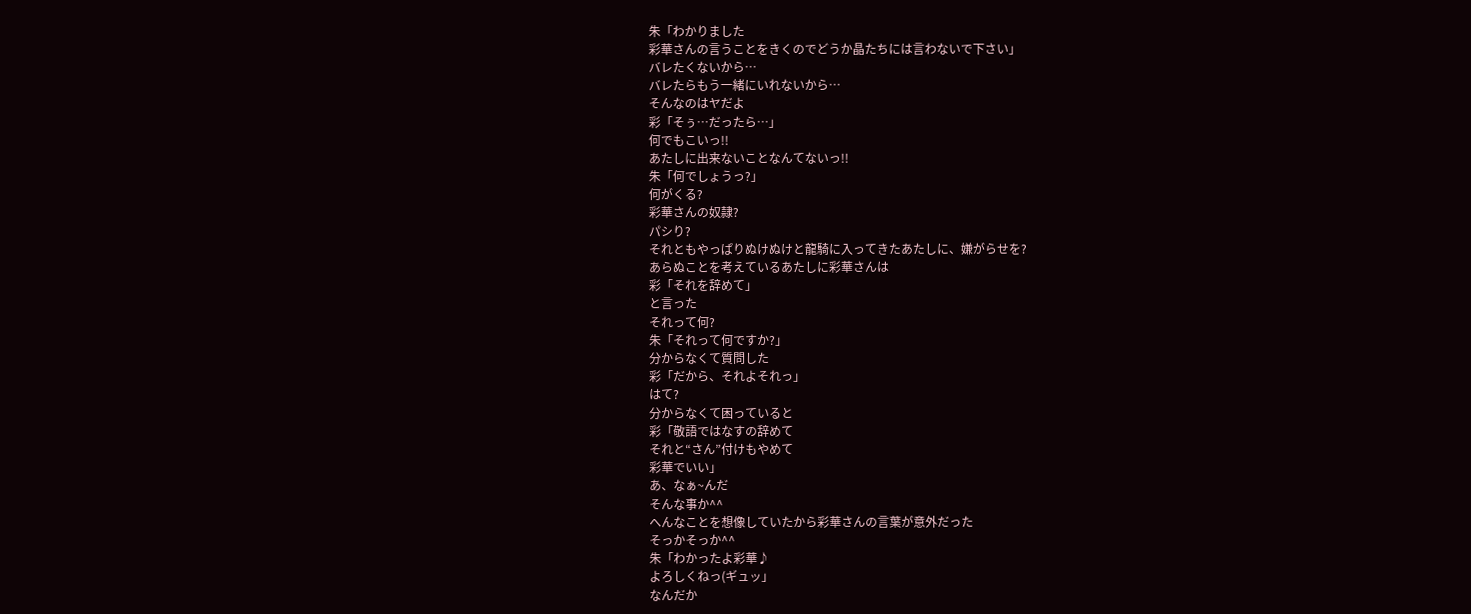朱「わかりました
彩華さんの言うことをきくのでどうか晶たちには言わないで下さい」
バレたくないから…
バレたらもう一緒にいれないから…
そんなのはヤだよ
彩「そぅ…だったら…」
何でもこいっ!!
あたしに出来ないことなんてないっ!!
朱「何でしょうっ?」
何がくる?
彩華さんの奴隷?
パシり?
それともやっぱりぬけぬけと龍騎に入ってきたあたしに、嫌がらせを?
あらぬことを考えているあたしに彩華さんは
彩「それを辞めて」
と言った
それって何?
朱「それって何ですか?」
分からなくて質問した
彩「だから、それよそれっ」
はて?
分からなくて困っていると
彩「敬語ではなすの辞めて
それと“さん”付けもやめて
彩華でいい」
あ、なぁ~んだ
そんな事か^^
へんなことを想像していたから彩華さんの言葉が意外だった
そっかそっか^^
朱「わかったよ彩華♪
よろしくねっ(ギュッ」
なんだか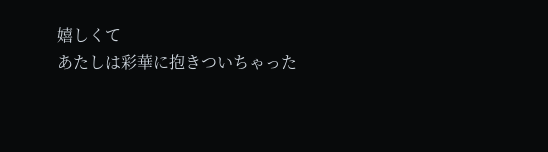嬉しくて
あたしは彩華に抱きついちゃった